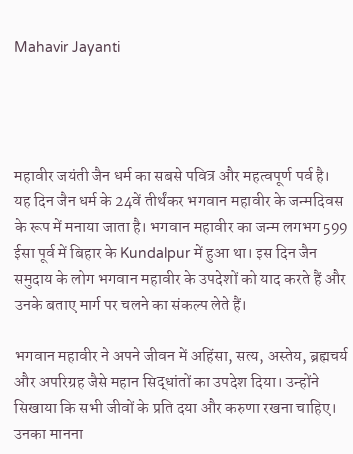Mahavir Jayanti




महावीर जयंती जैन धर्म का सबसे पवित्र और महत्वपूर्ण पर्व है। यह दिन जैन धर्म के 24वें तीर्थंकर भगवान महावीर के जन्मदिवस के रूप में मनाया जाता है। भगवान महावीर का जन्म लगभग 599 ईसा पूर्व में बिहार के Kundalpur में हुआ था। इस दिन जैन समुदाय के लोग भगवान महावीर के उपदेशों को याद करते हैं और उनके बताए मार्ग पर चलने का संकल्प लेते हैं।

भगवान महावीर ने अपने जीवन में अहिंसा, सत्य, अस्तेय, ब्रह्मचर्य और अपरिग्रह जैसे महान सिद्धांतों का उपदेश दिया। उन्होंने सिखाया कि सभी जीवों के प्रति दया और करुणा रखना चाहिए। उनका मानना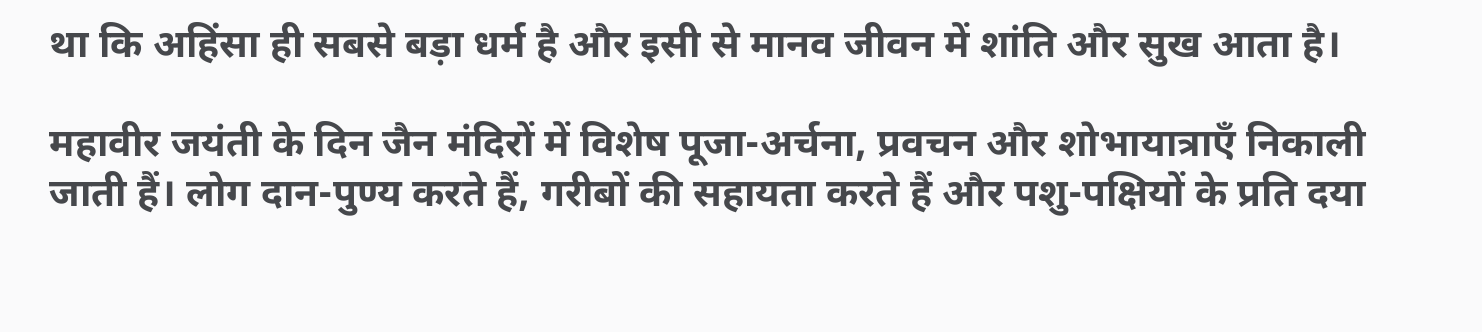था कि अहिंसा ही सबसे बड़ा धर्म है और इसी से मानव जीवन में शांति और सुख आता है।

महावीर जयंती के दिन जैन मंदिरों में विशेष पूजा-अर्चना, प्रवचन और शोभायात्राएँ निकाली जाती हैं। लोग दान-पुण्य करते हैं, गरीबों की सहायता करते हैं और पशु-पक्षियों के प्रति दया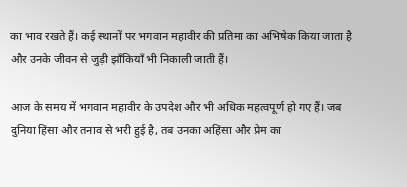का भाव रखते हैं। कई स्थानों पर भगवान महावीर की प्रतिमा का अभिषेक किया जाता है और उनके जीवन से जुड़ी झाँकियाँ भी निकाली जाती हैं।

आज के समय में भगवान महावीर के उपदेश और भी अधिक महत्वपूर्ण हो गए हैं। जब दुनिया हिंसा और तनाव से भरी हुई है, तब उनका अहिंसा और प्रेम का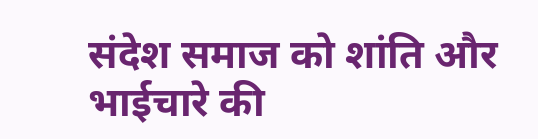संदेश समाज को शांति और भाईचारे की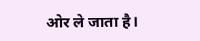ओर ले जाता है।